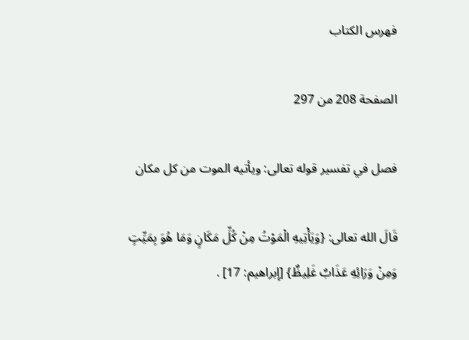فهرس الكتاب

الصفحة 208 من 297

فصل في تفسير قوله تعالى: ويأتيه الموت من كل مكان

قَالَ الله تعالى: {وَيَأْتِيهِ الْمَوْتُ مِنْ كُلِّ مَكَانٍ وَمَا هُوَ بِمَيِّتٍ وَمِنْ وَرَائِهِ عَذَابٌ غَلِيظٌ} [إبراهيم: 17] .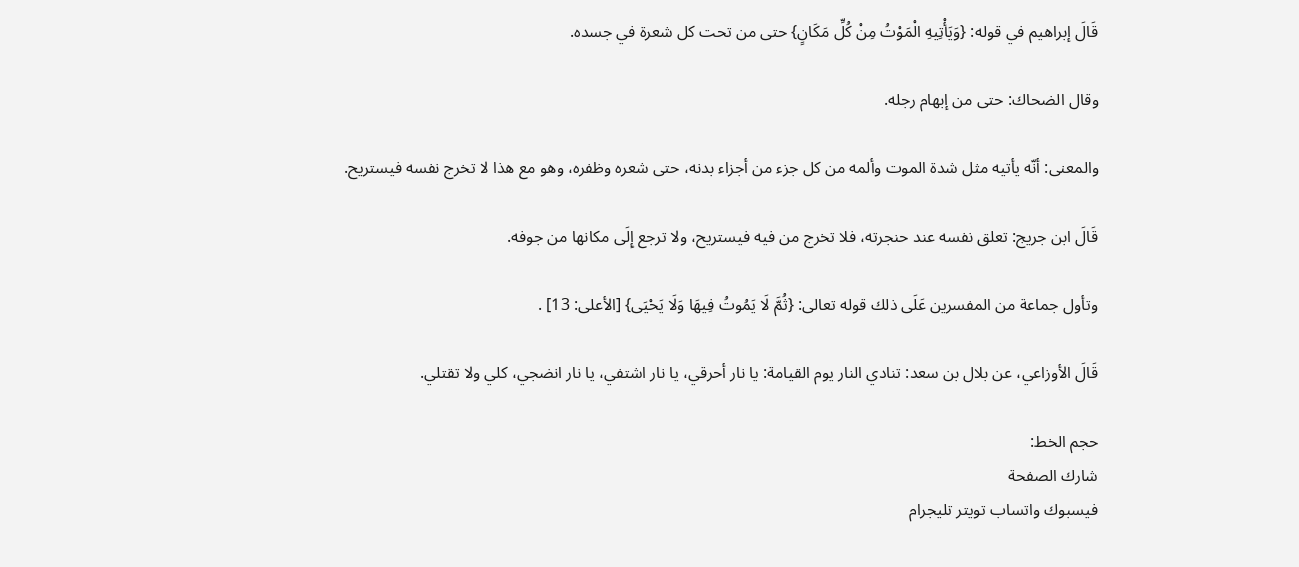قَالَ إبراهيم في قوله: {وَيَأْتِيهِ الْمَوْتُ مِنْ كُلِّ مَكَانٍ} حتى من تحت كل شعرة في جسده.

وقال الضحاك: حتى من إبهام رجله.

والمعنى: أنّه يأتيه مثل شدة الموت وألمه من كل جزء من أجزاء بدنه، حتى شعره وظفره، وهو مع هذا لا تخرج نفسه فيستريح.

قَالَ ابن جريج: تعلق نفسه عند حنجرته، فلا تخرج من فيه فيستريح، ولا ترجع إِلَى مكانها من جوفه.

وتأول جماعة من المفسرين عَلَى ذلك قوله تعالى: {ثُمَّ لَا يَمُوتُ فِيهَا وَلَا يَحْيَى} [الأعلى: 13] .

قَالَ الأوزاعي، عن بلال بن سعد: تنادي النار يوم القيامة: يا نار أحرقي، يا نار اشتفي، يا نار انضجي، كلي ولا تقتلي.

حجم الخط:
شارك الصفحة
فيسبوك واتساب تويتر تليجرام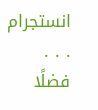انستجرام
. . .
فضلًا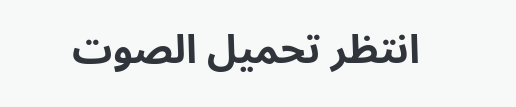انتظر تحميل الصوت